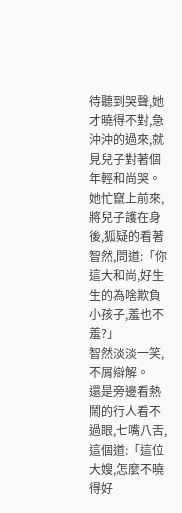待聽到哭聲,她才曉得不對,急沖沖的過來,就見兒子對著個年輕和尚哭。
她忙竄上前來,將兒子護在身後,狐疑的看著智然,問道:「你這大和尚,好生生的為啥欺負小孩子,羞也不羞?」
智然淡淡一笑,不屑辯解。
還是旁邊看熱鬧的行人看不過眼,七嘴八舌,這個道:「這位大嫂,怎麼不曉得好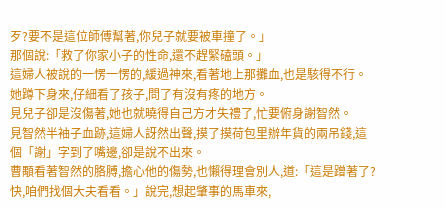歹?要不是這位師傅幫著,你兒子就要被車撞了。」
那個說:「救了你家小子的性命,還不趕緊磕頭。」
這婦人被說的一愣一愣的,緩過神來,看著地上那攤血,也是駭得不行。她蹲下身來,仔細看了孩子,問了有沒有疼的地方。
見兒子卻是沒傷著,她也就曉得自己方才失禮了,忙要俯身謝智然。
見智然半袖子血跡,這婦人訝然出聲,摸了摸荷包里辦年貨的兩吊錢,這個「謝」字到了嘴邊,卻是說不出來。
曹顒看著智然的胳膊,擔心他的傷勢,也懶得理會別人,道:「這是蹭著了?快,咱們找個大夫看看。」說完,想起肇事的馬車來,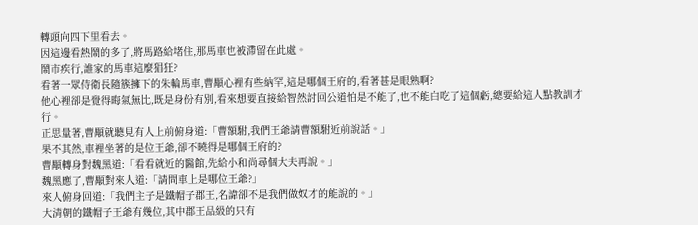轉頭向四下里看去。
因這邊看熱鬧的多了,將馬路給堵住,那馬車也被滯留在此處。
鬧市疾行,誰家的馬車這麼猖狂?
看著一眾侍衛長隨簇擁下的朱輪馬車,曹顒心裡有些納罕,這是哪個王府的,看著甚是眼熟啊?
他心裡卻是覺得晦氣無比,既是身份有別,看來想要直接給智然討回公道怕是不能了,也不能白吃了這個虧,總要給這人點教訓才行。
正思量著,曹顒就聽見有人上前俯身道:「曹額駙,我們王爺請曹額駙近前說話。」
果不其然,車裡坐著的是位王爺,卻不曉得是哪個王府的?
曹顒轉身對魏黑道:「看看就近的醫館,先給小和尚尋個大夫再說。」
魏黑應了,曹顒對來人道:「請問車上是哪位王爺?」
來人俯身回道:「我們主子是鐵帽子郡王,名諱卻不是我們做奴才的能說的。」
大清朝的鐵帽子王爺有幾位,其中郡王品級的只有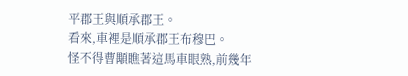平郡王與順承郡王。
看來,車裡是順承郡王布穆巴。
怪不得曹顒瞧著這馬車眼熟,前幾年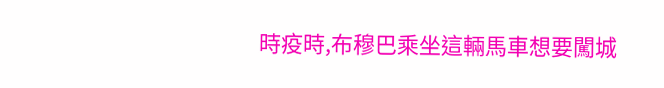時疫時,布穆巴乘坐這輛馬車想要闖城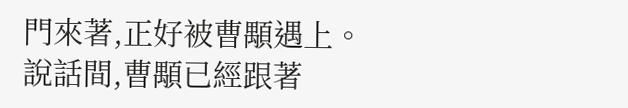門來著,正好被曹顒遇上。
說話間,曹顒已經跟著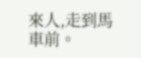來人,走到馬車前。